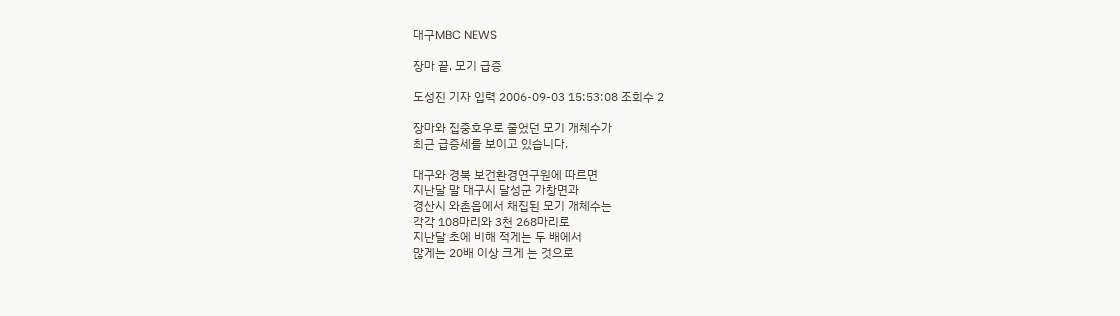대구MBC NEWS

장마 끝, 모기 급증

도성진 기자 입력 2006-09-03 15:53:08 조회수 2

장마와 집중호우로 줄었던 모기 개체수가
최근 급증세를 보이고 있습니다.

대구와 경북 보건환경연구원에 따르면
지난달 말 대구시 달성군 가창면과
경산시 와촌읍에서 채집된 모기 개체수는
각각 108마리와 3천 268마리로
지난달 초에 비해 적게는 두 배에서
많게는 20배 이상 크게 는 것으로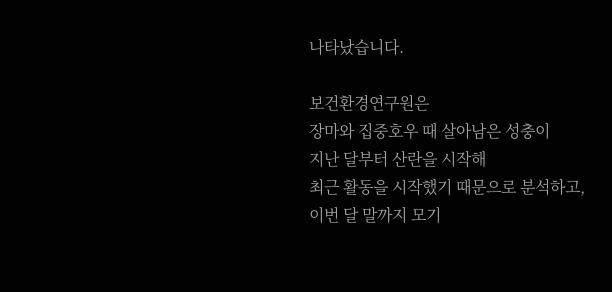나타났습니다.

보건환경연구원은
장마와 집중호우 때 살아남은 성충이
지난 달부터 산란을 시작해
최근 활동을 시작했기 때문으로 분석하고,
이번 달 말까지 모기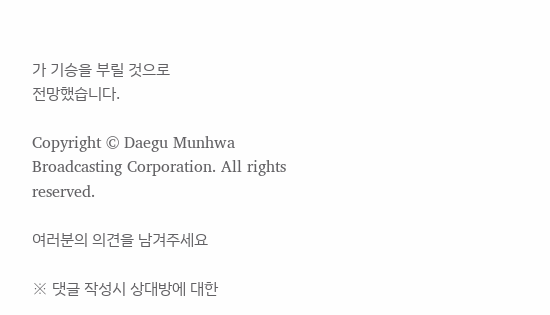가 기승을 부릴 것으로
전망했습니다.

Copyright © Daegu Munhwa Broadcasting Corporation. All rights reserved.

여러분의 의견을 남겨주세요

※ 댓글 작성시 상대방에 대한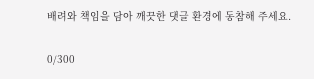배려와 책임을 담아 깨끗한 댓글 환경에 동참해 주세요.

0/300